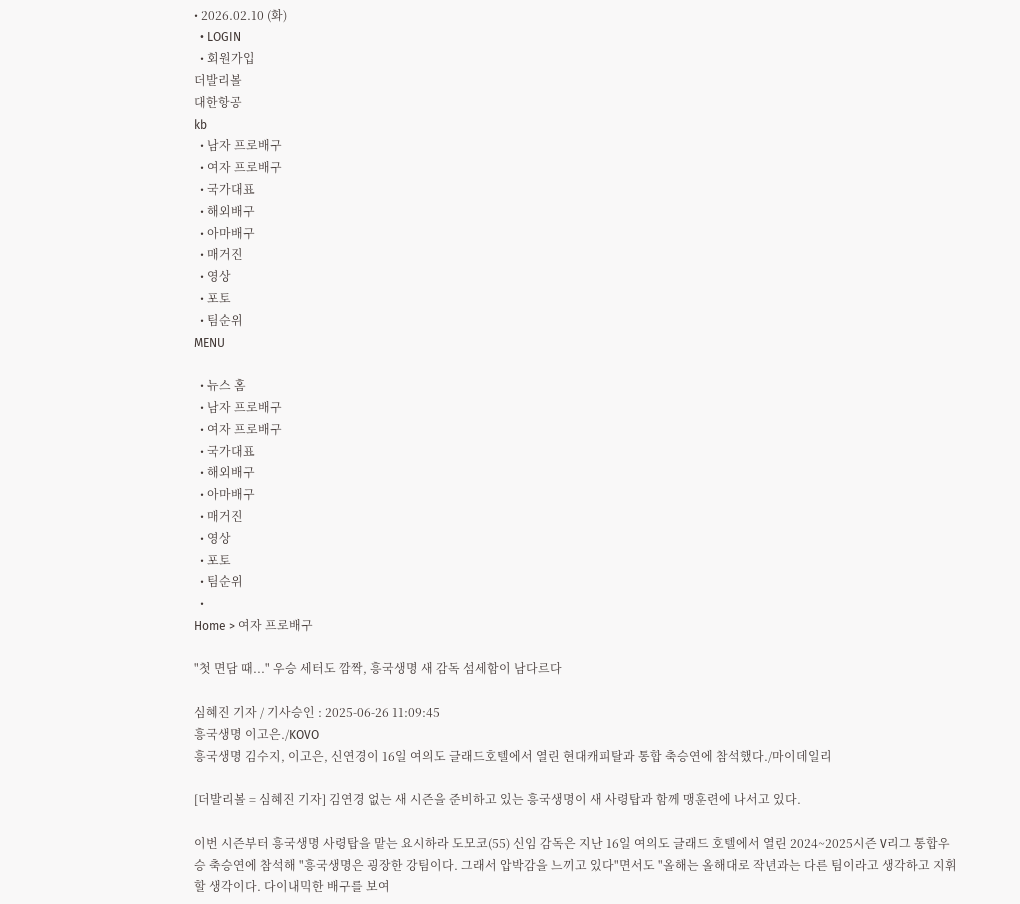• 2026.02.10 (화)
  • LOGIN
  • 회원가입
더발리볼
대한항공
kb
  • 남자 프로배구
  • 여자 프로배구
  • 국가대표
  • 해외배구
  • 아마배구
  • 매거진
  • 영상
  • 포토
  • 팀순위
MENU

  • 뉴스 홈
  • 남자 프로배구
  • 여자 프로배구
  • 국가대표
  • 해외배구
  • 아마배구
  • 매거진
  • 영상
  • 포토
  • 팀순위
  •
Home > 여자 프로배구

"첫 면담 때..." 우승 세터도 깜짝, 흥국생명 새 감독 섬세함이 남다르다

심혜진 기자 / 기사승인 : 2025-06-26 11:09:45
흥국생명 이고은./KOVO
흥국생명 김수지, 이고은, 신연경이 16일 여의도 글래드호텔에서 열린 현대캐피탈과 통합 축승연에 참석했다./마이데일리

[더발리볼 = 심혜진 기자] 김연경 없는 새 시즌을 준비하고 있는 흥국생명이 새 사령탑과 함께 맹훈련에 나서고 있다.

이번 시즌부터 흥국생명 사령탑을 맡는 요시하라 도모코(55) 신임 감독은 지난 16일 여의도 글래드 호텔에서 열린 2024~2025시즌 V리그 통합우승 축승연에 참석해 "흥국생명은 굉장한 강팀이다. 그래서 압박감을 느끼고 있다"면서도 "올해는 올해대로 작년과는 다른 팀이라고 생각하고 지휘할 생각이다. 다이내믹한 배구를 보여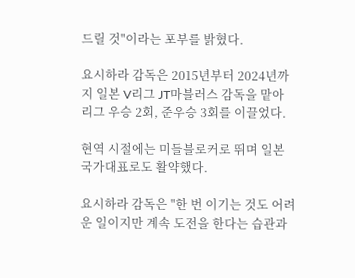드릴 것"이라는 포부를 밝혔다.

요시하라 감독은 2015년부터 2024년까지 일본 V리그 JT마블러스 감독을 맡아 리그 우승 2회, 준우승 3회를 이끌었다.

현역 시절에는 미들블로커로 뛰며 일본 국가대표로도 활약했다.

요시하라 감독은 "한 번 이기는 것도 어려운 일이지만 계속 도전을 한다는 습관과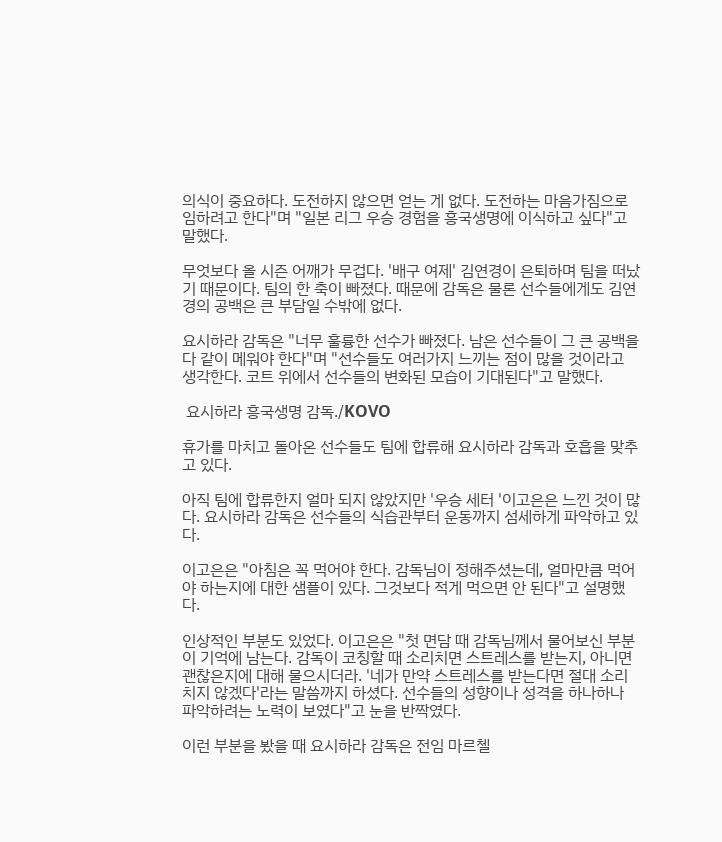의식이 중요하다. 도전하지 않으면 얻는 게 없다. 도전하는 마음가짐으로 임하려고 한다"며 "일본 리그 우승 경험을 흥국생명에 이식하고 싶다"고 말했다.

무엇보다 올 시즌 어깨가 무겁다. '배구 여제' 김연경이 은퇴하며 팀을 떠났기 때문이다. 팀의 한 축이 빠졌다. 때문에 감독은 물론 선수들에게도 김연경의 공백은 큰 부담일 수밖에 없다.

요시하라 감독은 "너무 훌륭한 선수가 빠졌다. 남은 선수들이 그 큰 공백을 다 같이 메워야 한다"며 "선수들도 여러가지 느끼는 점이 많을 것이라고 생각한다. 코트 위에서 선수들의 변화된 모습이 기대된다"고 말했다.

 요시하라 흥국생명 감독./KOVO

휴가를 마치고 돌아온 선수들도 팀에 합류해 요시하라 감독과 호흡을 맞추고 있다.

아직 팀에 합류한지 얼마 되지 않았지만 '우승 세터 '이고은은 느낀 것이 많다. 요시하라 감독은 선수들의 식습관부터 운동까지 섬세하게 파악하고 있다.

이고은은 "아침은 꼭 먹어야 한다. 감독님이 정해주셨는데, 얼마만큼 먹어야 하는지에 대한 샘플이 있다. 그것보다 적게 먹으면 안 된다"고 설명했다.

인상적인 부분도 있었다. 이고은은 "첫 면담 때 감독님께서 물어보신 부분이 기억에 남는다. 감독이 코칭할 때 소리치면 스트레스를 받는지, 아니면 괜찮은지에 대해 물으시더라. '네가 만약 스트레스를 받는다면 절대 소리치지 않겠다'라는 말씀까지 하셨다. 선수들의 성향이나 성격을 하나하나 파악하려는 노력이 보였다"고 눈을 반짝였다.

이런 부분을 봤을 때 요시하라 감독은 전임 마르첼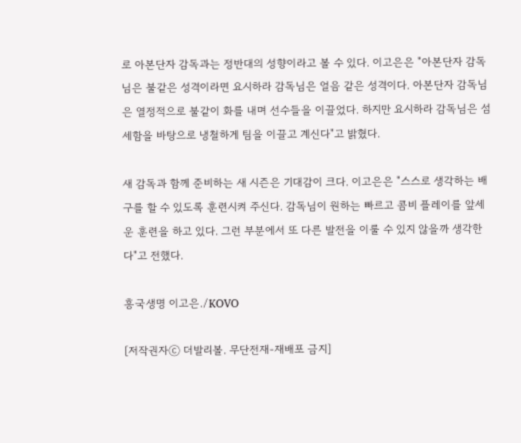로 아본단자 감독과는 정반대의 성향이라고 볼 수 있다. 이고은은 "아본단자 감독님은 불같은 성격이라면 요시하라 감독님은 얼음 같은 성격이다. 아본단자 감독님은 열정적으로 불같이 화를 내며 선수들을 이끌었다. 하지만 요시하라 감독님은 섬세함을 바탕으로 냉철하게 팀을 이끌고 계신다"고 밝혔다.

새 감독과 함께 준비하는 새 시즌은 기대감이 크다. 이고은은 "스스로 생각하는 배구를 할 수 있도록 훈련시켜 주신다. 감독님이 원하는 빠르고 콤비 플레이를 앞세운 훈련을 하고 있다. 그런 부분에서 또 다른 발전을 이룰 수 있지 않을까 생각한다"고 전했다.

흥국생명 이고은./KOVO

[저작권자ⓒ 더발리볼. 무단전재-재배포 금지]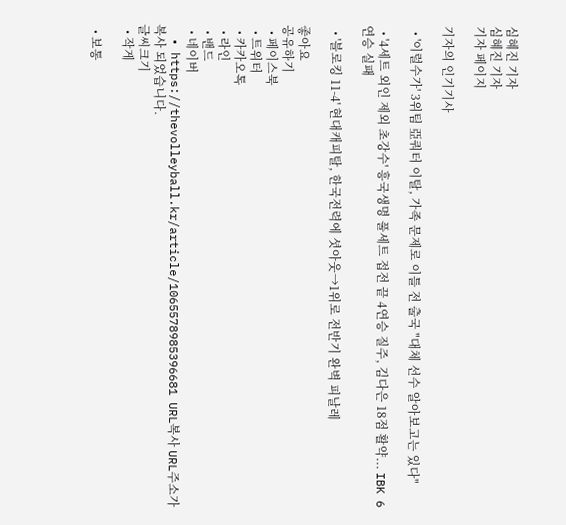심혜진 기자
심혜진 기자
기자 페이지

기자의 인기기사

  • '이럴수가' 3위팀 亞쿼터 이탈, 가족 문제로 이틀 전 출국 "대체 선수 알아보고는 있다"

  • '4세트 외인 제외 초강수' 흥국생명 풀세트 접전 끝 4연승 질주, 김다은 18점 활약... IBK 6연승 실패

  • '블로킹 11-4' 현대캐피탈, 한국전력에 셧아웃→1위로 전반기 완벽 피날레

좋아요
공유하기
  • 페이스북
  • 트위터
  • 카카오톡
  • 라인
  • 밴드
  • 네이버
  • https://thevolleyball.kr/article/1065578985396681 URL복사 URL주소가 복사 되었습니다.
글씨크기
  • 작게

  • 보통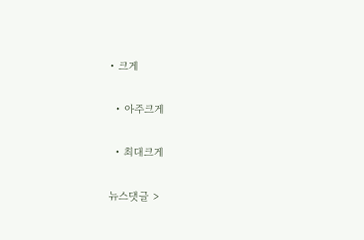• 크게

  • 아주크게

  • 최대크게

뉴스댓글 >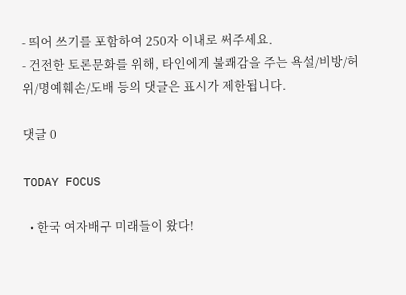- 띄어 쓰기를 포함하여 250자 이내로 써주세요.
- 건전한 토론문화를 위해, 타인에게 불쾌감을 주는 욕설/비방/허위/명예훼손/도배 등의 댓글은 표시가 제한됩니다.

댓글 0

TODAY FOCUS

  • 한국 여자배구 미래들이 왔다!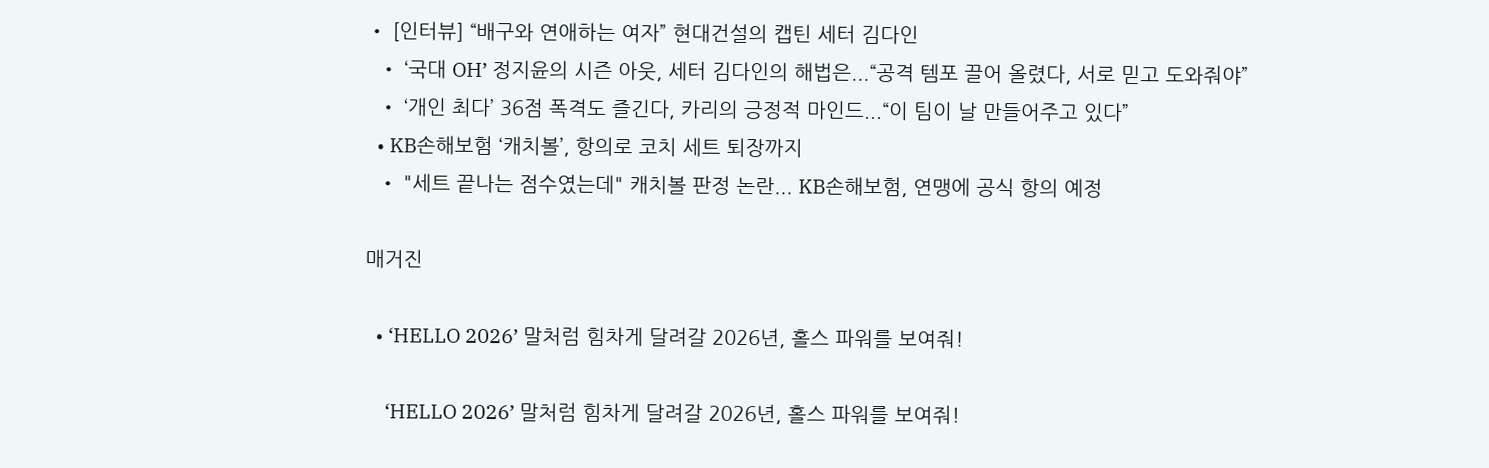• [인터뷰] “배구와 연애하는 여자” 현대건설의 캡틴 세터 김다인
  • ‘국대 OH’ 정지윤의 시즌 아웃, 세터 김다인의 해법은...“공격 템포 끌어 올렸다, 서로 믿고 도와줘야”
  • ‘개인 최다’ 36점 폭격도 즐긴다, 카리의 긍정적 마인드...“이 팀이 날 만들어주고 있다”
  • KB손해보험 ‘캐치볼’, 항의로 코치 세트 퇴장까지
  • "세트 끝나는 점수였는데" 캐치볼 판정 논란... KB손해보험, 연맹에 공식 항의 예정

매거진

  • ‘HELLO 2026’ 말처럼 힘차게 달려갈 2026년, 홀스 파워를 보여줘!

    ‘HELLO 2026’ 말처럼 힘차게 달려갈 2026년, 홀스 파워를 보여줘!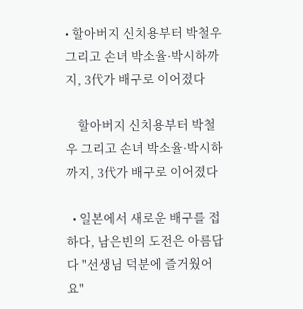• 할아버지 신치용부터 박철우 그리고 손녀 박소율·박시하까지, 3代가 배구로 이어졌다

    할아버지 신치용부터 박철우 그리고 손녀 박소율·박시하까지, 3代가 배구로 이어졌다

  • 일본에서 새로운 배구를 접하다, 남은빈의 도전은 아름답다 "선생님 덕분에 즐거웠어요"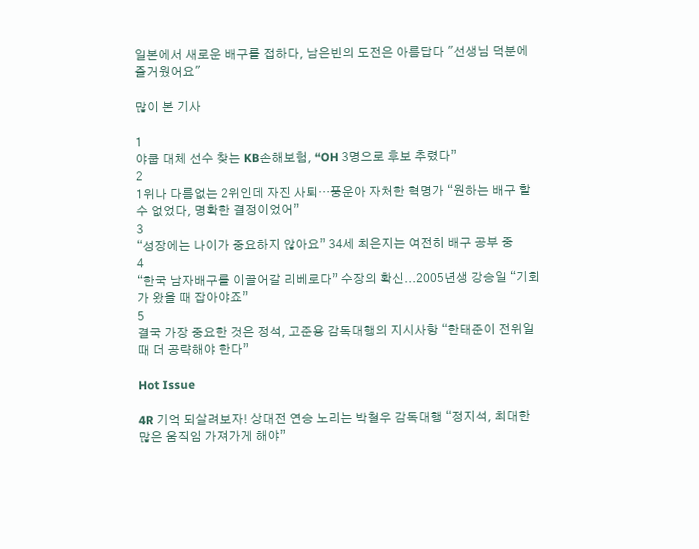일본에서 새로운 배구를 접하다, 남은빈의 도전은 아름답다 "선생님 덕분에 즐거웠어요"

많이 본 기사

1
야쿱 대체 선수 찾는 KB손해보험, “OH 3명으로 후보 추렸다”
2
1위나 다름없는 2위인데 자진 사퇴…풍운아 자처한 혁명가 “원하는 배구 할 수 없었다, 명확한 결정이었어”
3
“성장에는 나이가 중요하지 않아요” 34세 최은지는 여전히 배구 공부 중
4
“한국 남자배구를 이끌어갈 리베로다” 수장의 확신...2005년생 강승일 “기회가 왔을 때 잡아야죠”
5
결국 가장 중요한 것은 정석, 고준용 감독대행의 지시사항 “한태준이 전위일 때 더 공략해야 한다”

Hot Issue

4R 기억 되살려보자! 상대전 연승 노리는 박철우 감독대행 “정지석, 최대한 많은 움직임 가져가게 해야”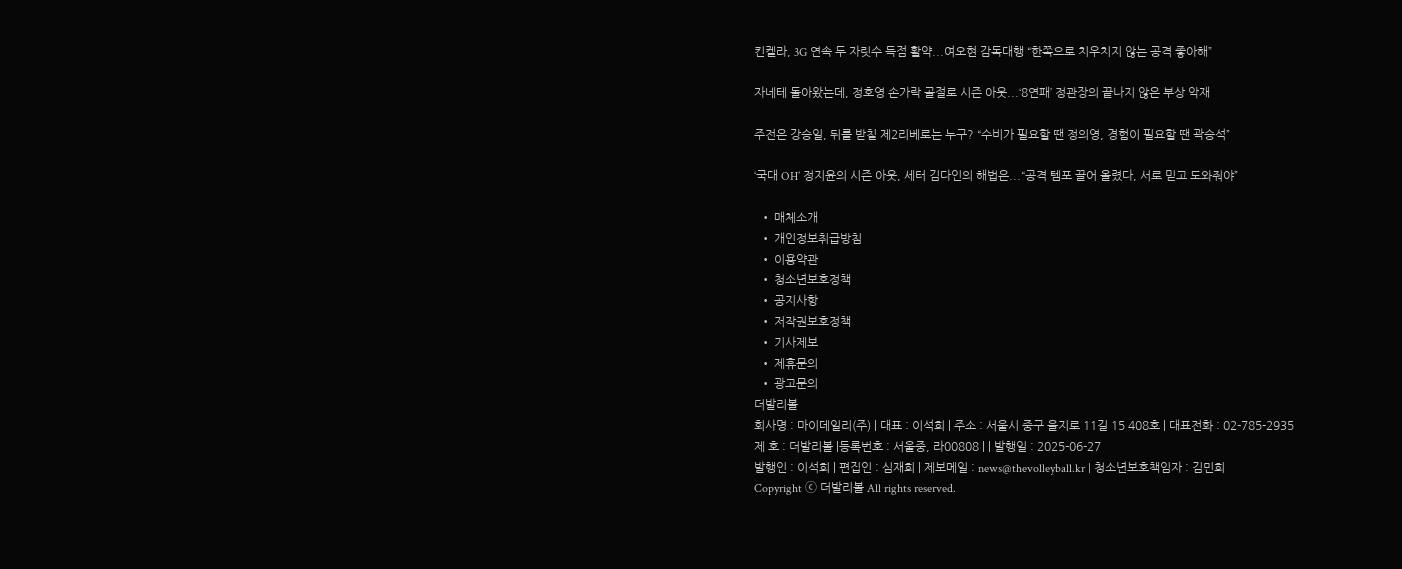킨켈라, 3G 연속 두 자릿수 득점 활약...여오현 감독대행 “한쪽으로 치우치지 않는 공격 좋아해”

자네테 돌아왔는데, 정호영 손가락 골절로 시즌 아웃...‘8연패’ 정관장의 끝나지 않은 부상 악재

주전은 강승일, 뒤를 받칠 제2리베로는 누구? “수비가 필요할 땐 정의영, 경험이 필요할 땐 곽승석”

‘국대 OH’ 정지윤의 시즌 아웃, 세터 김다인의 해법은...“공격 템포 끌어 올렸다, 서로 믿고 도와줘야”

  • 매체소개
  • 개인정보취급방침
  • 이용약관
  • 청소년보호정책
  • 공지사항
  • 저작권보호정책
  • 기사제보
  • 제휴문의
  • 광고문의
더발리볼
회사명 : 마이데일리(주) | 대표 : 이석희 | 주소 : 서울시 중구 을지로 11길 15 408호 | 대표전화 : 02-785-2935
제 호 : 더발리볼 |등록번호 : 서울중, 라00808 | | 발행일 : 2025-06-27
발행인 : 이석희 | 편집인 : 심재희 | 제보메일 : news@thevolleyball.kr | 청소년보호책임자 : 김민희
Copyright ⓒ 더발리볼 All rights reserved.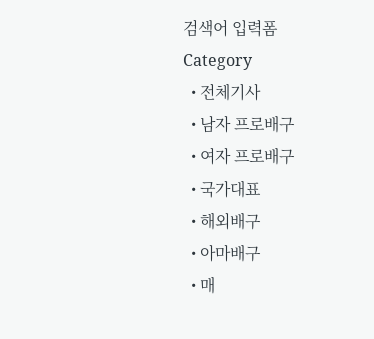검색어 입력폼
Category
  • 전체기사
  • 남자 프로배구
  • 여자 프로배구
  • 국가대표
  • 해외배구
  • 아마배구
  • 매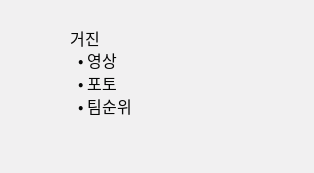거진
  • 영상
  • 포토
  • 팀순위